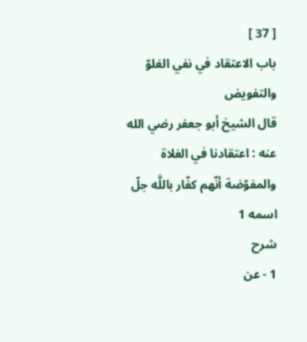[ 37 ]
باب الاعتقاد في نفي الغلوّ والتفويض
قال الشيخ أبو جعفر رضي الله عنه : اعتقادنا في الغلاة والمفوّضة أنّهم كفّار باللَّه جلّ اسمه 1
شرح
1 - عن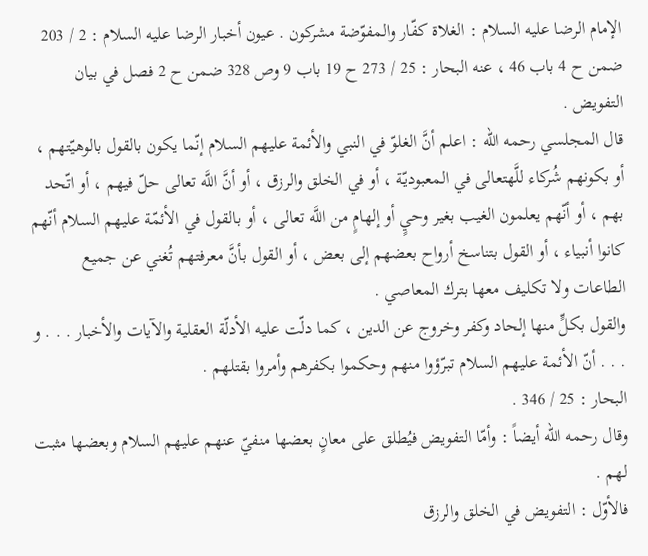الإمام الرضا عليه السلام : الغلاة كفّار والمفوّضة مشركون . عيون أخبار الرضا عليه السلام : 2 / 203 ضمن ح 4 باب 46 ، عنه البحار : 25 / 273 ح 19 باب 9 وص 328 ضمن ح 2 فصل في بيان التفويض .
قال المجلسي رحمه الله : اعلم أنَّ الغلوّ في النبي والأئمة عليهم السلام إنّما يكون بالقول بالوهيّتهم ، أو بكونهم شُركاء للَّهتعالى في المعبوديّة ، أو في الخلق والرزق ، أو أنَّ اللَّه تعالى حلّ فيهم ، أو اتّحد بهم ، أو أنّهم يعلمون الغيب بغير وحيٍ أو إلهامٍ من اللَّه تعالى ، أو بالقول في الأئمّة عليهم السلام أنّهم كانوا أنبياء ، أو القول بتناسخ أرواح بعضهم إلى بعض ، أو القول بأنَّ معرفتهم تُغني عن جميع الطاعات ولا تكليف معها بترك المعاصي .
والقول بكلٍّ منها إلحاد وكفر وخروج عن الدين ، كما دلّت عليه الأدلّة العقلية والآيات والأخبار . . . و . . . أنّ الأئمة عليهم السلام تبرّؤوا منهم وحكموا بكفرهم وأمروا بقتلهم .
البحار : 25 / 346 .
وقال رحمه الله أيضاً : وأمّا التفويض فيُطلق على معانٍ بعضها منفيّ عنهم عليهم السلام وبعضها مثبت لهم .
فالأوّل : التفويض في الخلق والرزق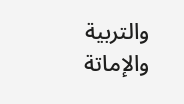والتربية والإماتة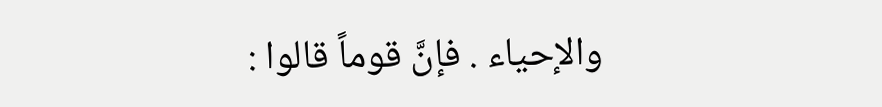والإحياء . فإنَّ قوماً قالوا :